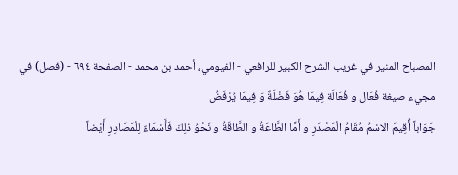المصباح المنير في غريب الشرح الكبير للرافعي - الفيومي، أحمد بن محمد - الصفحة ٦٩٤ - (فصل) في مجيء صيغة فُعَال و فُعَالَة فِيمَا هُوَ فَضْلَةٌ وَ فِيمَا يُرْفَضُ
جَوَاباً أُقِيمَ الاسْمُ مُقَامُ الْمَصْدَرِ و أَمَّا الطَّاعَةُ و الطَّاقَةُ و نَحْوُ ذلِكَ فَأَسْمَاءٌ لِلْمَصَادِرِ أَيْضاً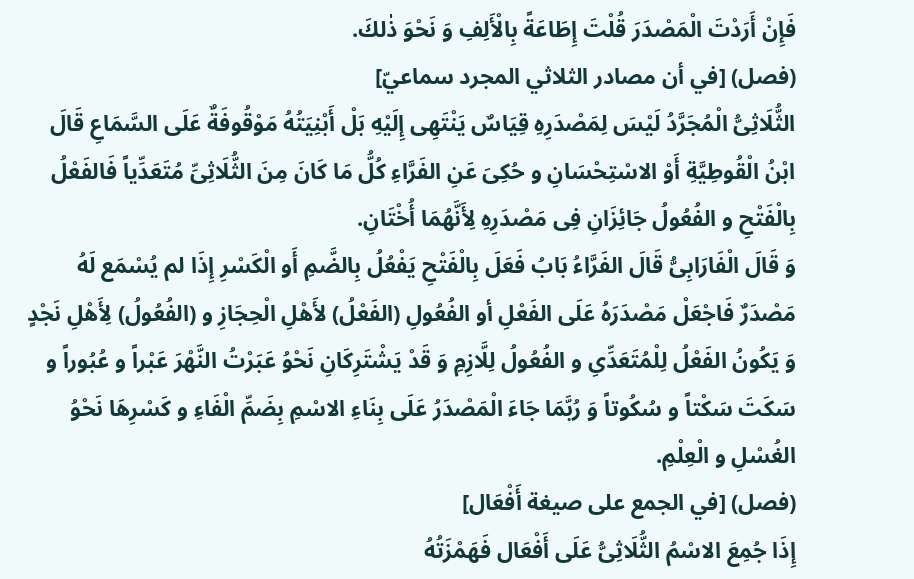فَإِنْ أَرَدْتَ الْمَصْدَرَ قُلْتَ إِطَاعَةً بِالْأَلِفِ وَ نَحْوَ ذٰلكَ.
(فصل) [في أن مصادر الثلاثي المجرد سماعيّ]
الثُّلَاثِىُّ الْمُجَرَّدُ لَيْسَ لِمَصْدَرِهِ قِيَاسٌ يَنْتَهِى إِلَيْهِ بَلْ أَبْنِيَتُهُ مَوْقُوفَةٌ عَلَى السَّمَاعِ قَالَ ابْنُ الْقُوطِيَّةِ أَوْ الاسْتِحْسَانِ و حُكِىَ عَنِ الفَرَّاءِ كُلُّ مَا كَانَ مِنَ الثُّلَاثِىِّ مُتَعَدِّياً فَالفَعْلُ بِالْفَتْحِ و الفُعُولُ جَائِزَانِ فِى مَصْدَرِهِ لِأَنَّهُمَا أُخْتَانِ.
وَ قَالَ الْفَارَابِىُّ قَالَ الفَرَّاءُ بَابُ فَعَلَ بِالْفَتْحِ يَفْعُلُ بِالضَّمِ أَو الْكَسْرِ إِذَا لم يُسْمَع لَهُ مَصْدَرٌ فَاجْعَلْ مَصْدَرَهُ عَلَى الفَعْلِ أو الفُعُولِ (الفَعْلُ) لأَهْلِ الْحِجَازِ و (الفُعُولُ) لِأَهْلِ نَجْدٍ وَ يَكُونُ الفَعْلُ لِلْمُتَعَدِّىِ و الفُعُولُ لِلَّازِمِ وَ قَدْ يَشْتَرِكَانِ نَحْوُ عَبَرْتُ النَّهْرَ عَبْراً و عُبُوراً و سَكَتَ سَكْتاً و سُكُوتاً وَ رُبَّمَا جَاءَ الْمَصْدَرُ عَلَى بِنَاءِ الاسْمِ بِضَمِّ الْفَاءِ و كَسْرِهَا نَحْوُ الغُسْلِ و الْعِلْمِ.
(فصل) [في الجمع على صيغة أَفْعَال]
إِذَا جُمِعَ الاسْمُ الثُّلَاثِىُّ عَلَى أَفْعَال فَهَمْزَتُهُ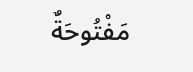مَفْتُوحَةٌ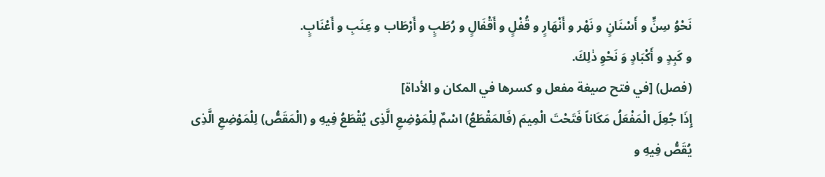نَحْوُ سِنٍّ و أَسْنَانٍ و نَهْر و أَنْهَارٍ و قُفْلٍ و أَقْفَالٍ و رُطَبٍ و أَرْطَاب و عِنَبِ و أَعْنَابٍ.
و كَبِدٍ و أَكْبَادٍ وَ نَحْوِ ذٰلِكَ.
(فصل) [في فتح صيغة مفعل و كسرها في المكان و الأداة]
إِذَا جُعِلَ الْمَفْعَلُ مَكَاناً فَتَحْتَ الْمِيمَ (فَالمَقْطَعُ) اسْمٌ لِلْمَوْضِعِ الَّذِى يُقْطَعُ فِيهِ و (الْمَقَصُّ) لِلْمَوْضِعِ الَّذِى يُقَصُّ فِيهِ و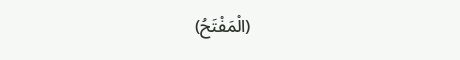(الْمَفْتَحُ)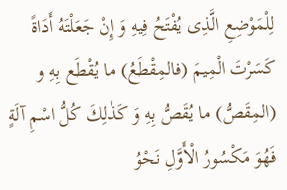لِلْمَوْضِعِ الَّذِى يُفْتَحُ فِيهِ وَ إِنْ جَعَلْتَهُ أَدَاةً كَسَرْتَ الْمِيمَ (فالمِقْطَعُ) ما يُقْطَع بِهِ و (المِقَصُّ) ما يُقَصُّ بِهِ وَ كَذٰلِكَ كُلُّ اسْمِ آلَةٍ فَهُوَ مَكْسُورُ الْأَوَّلِ نَحْوُ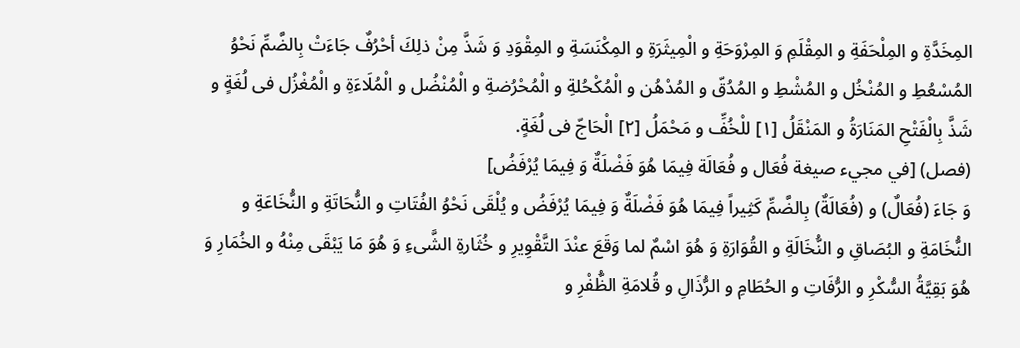المِخَدَّةِ و المِلْحَفَةِ و المِقْلَمِ وَ المِرْوَحَةِ و الْمِيثَرَةِ و المِكْنَسَةِ و المِقْوَدِ وَ شَذَّ مِنْ ذلِكَ أحْرُفٌ جَاءَتْ بِالضَّمِّ نَحْوُ المُسْعُطِ و المُنْخُل و المُشْطِ و المُدُقّ و المُدْهُن و الْمُكْحُلةِ و الْمُحْرُضةِ و الْمُنْضُل و الْمُلَاءَةِ و الْمُغْزُل فى لُغَةٍ و شَذَّ بِالْفَتْحِ المَنَارَةُ و المَنْقَلُ [١] للْخُفِّ و مَحْمَلُ [٢] الْحَاجّ فى لُغَةٍ.
(فصل) [في مجيء صيغة فُعَال و فُعَالَة فِيمَا هُوَ فَضْلَةٌ وَ فِيمَا يُرْفَضُ]
وَ جَاءَ (فُعَالٌ) و (فُعَالَةٌ) بِالضَّمِّ كَثِيراً فِيمَا هُوَ فَضْلَةٌ وَ فِيمَا يُرْفَضُ و يُلْقَى نَحْوُ الفُتَاتِ و النُّحَاتَةِ و النُّخَاعَةِ و النُّخَامَةِ و البُصَاقِ و النُّخَالَةِ و القُوَارَةِ وَ هُوَ اسْمٌ لما وَقَعَ عنْدَ التَّقْوِيرِ و خُثَارةِ الشَّىءِ وَ هُوَ مَا يَبْقَى مِنْهُ و الخُمَارِ وَ هُوَ بَقِيَّةُ السُّكْرِ و الرُّفَاتِ و الحُطَامِ و الرُّذَالِ و قُلامَةِ الظُّفْرِ و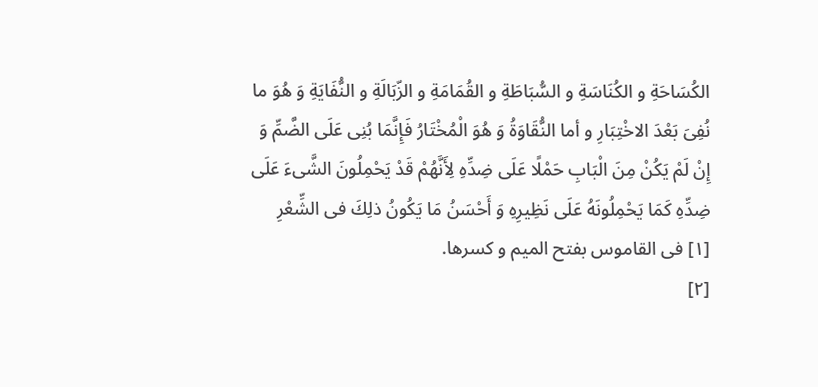الكُسَاحَةِ و الكُنَاسَةِ و السُّبَاطَةِ و القُمَامَةِ و الزّبَالَةِ و النُّفَايَةِ وَ هُوَ ما نُفِىَ بَعْدَ الاخْتِبَارِ و أما النُّقَاوَةُ وَ هُوَ الْمُخْتَارُ فَإِنَّمَا بُنِى عَلَى الضَّمِّ وَ إِنْ لَمْ يَكُنْ مِنَ الْبَابِ حَمْلًا عَلَى ضِدِّهِ لِأَنَّهُمْ قَدْ يَحْمِلُونَ الشَّىءَ عَلَى ضِدِّهِ كَمَا يَحْمِلُونَهُ عَلَى نَظِيرِهِ وَ أَحْسَنُ مَا يَكُونُ ذلِكَ فى الشِّعْرِ
[١] فى القاموس بفتح الميم و كسرها.
[٢]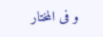و فى المختار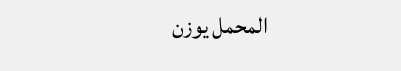المحمل يوزن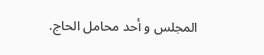المجلس و أحد محامل الحاج.